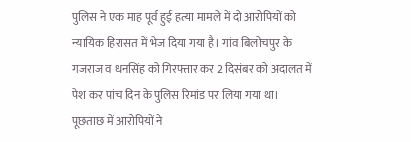पुलिस ने एक माह पूर्व हुई हत्या मामले में दो आरोपियों को न्यायिक हिरासत में भेज दिया गया है। गांव बिलोचपुर के गजराज व धनसिंह को गिरफ्तार कर 2 दिसंबर को अदालत में पेश कर पांच दिन के पुलिस रिमांड पर लिया गया था।
पूछताछ में आरोपियों ने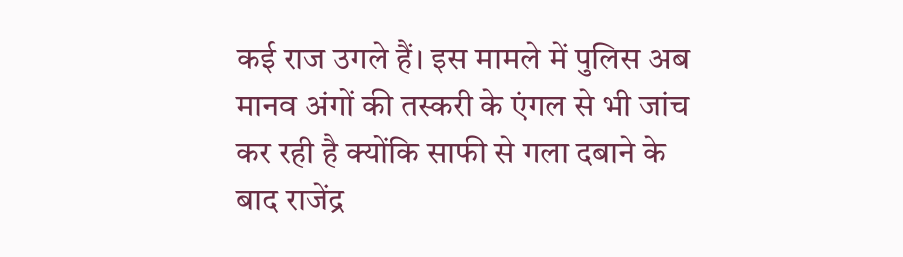कई राज उगले हैं। इस मामले में पुलिस अब मानव अंगों की तस्करी के एंगल से भी जांच कर रही है क्योंकि साफी से गला दबाने के बाद राजेंद्र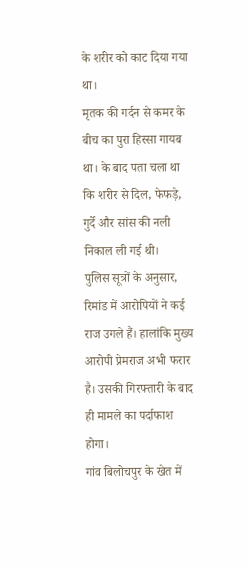के शरीर को काट दिया गया था।
मृतक की गर्दन से कमर के बीच का पुरा हिस्सा गायब था। के बाद पता चला था कि शरीर से दिल, फेफड़े, गुर्दे और सांस की नली निकाल ली गई थी।
पुलिस सूत्रों के अनुसार, रिमांड में आरोपियों ने कई राज उगले हैं। हालांकि मुख्य आरोपी प्रेमराज अभी फरार है। उसकी गिरफ्तारी के बाद ही मामले का पर्दाफाश होगा।
गांव बिलोचपुर के खेत में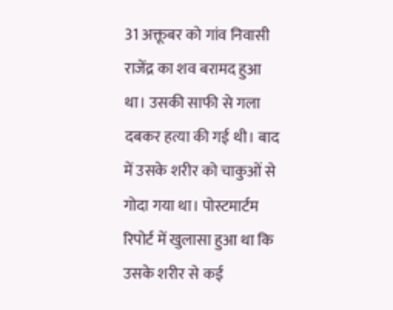31 अक्तूबर को गांव निवासी राजेंद्र का शव बरामद हुआ था। उसकी साफी से गला दबकर हत्या की गई थी। बाद में उसके शरीर को चाकुओं से गोदा गया था। पोस्टमार्टम रिपोर्ट में खुलासा हुआ था कि उसके शरीर से कई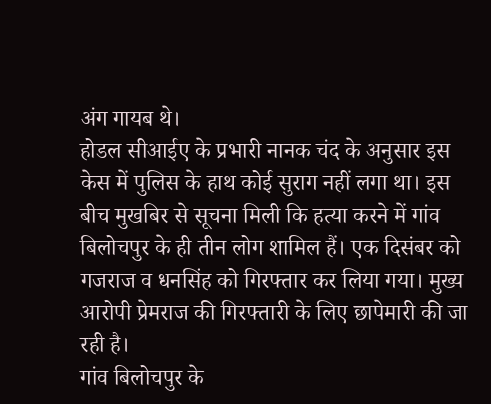अंग गायब थे।
होडल सीआईए के प्रभारी नानक चंद के अनुसार इस केस में पुलिस के हाथ कोई सुराग नहीं लगा था। इस बीच मुखबिर से सूचना मिली कि हत्या करने में गांव बिलोचपुर के ही तीन लोग शामिल हैं। एक दिसंबर को गजराज व धनसिंह को गिरफ्तार कर लिया गया। मुख्य आरोपी प्रेमराज की गिरफ्तारी के लिए छापेमारी की जा रही है।
गांव बिलोचपुर के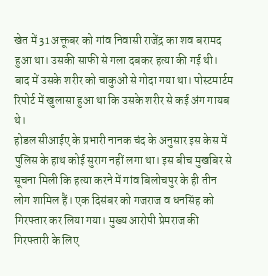खेत में 31 अक्तूबर को गांव निवासी राजेंद्र का शव बरामद हुआ था। उसकी साफी से गला दबकर हत्या की गई थी। बाद में उसके शरीर को चाकुओं से गोदा गया था। पोस्टमार्टम रिपोर्ट में खुलासा हुआ था कि उसके शरीर से कई अंग गायब थे।
होडल सीआईए के प्रभारी नानक चंद के अनुसार इस केस में पुलिस के हाथ कोई सुराग नहीं लगा था। इस बीच मुखबिर से सूचना मिली कि हत्या करने में गांव बिलोचपुर के ही तीन लोग शामिल हैं। एक दिसंबर को गजराज व धनसिंह को गिरफ्तार कर लिया गया। मुख्य आरोपी प्रेमराज की गिरफ्तारी के लिए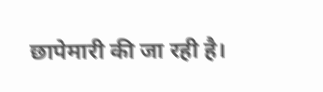छापेमारी की जा रही है।